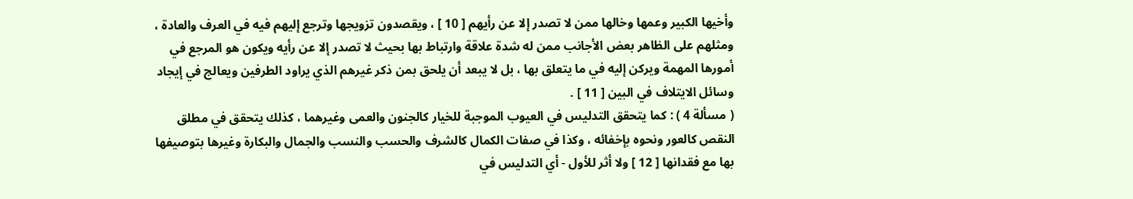وأخيها الكبير وعمها وخالها ممن لا تصدر إلا عن رأيهم [ 10 ] ، ويقصدون تزويجها وترجع إليهم فيه في العرف والعادة ، ومثلهم على الظاهر بعض الأجانب ممن له شدة علاقة وارتباط بها بحيث لا تصدر إلا عن رأيه ويكون هو المرجع في أمورها المهمة ويركن إليه في ما يتعلق بها ، بل لا يبعد أن يلحق بمن ذكر غيرهم الذي يراود الطرفين ويعالج في إيجاد وسائل الايتلاف في البين [ 11 ] .
( مسألة 4 ) : كما يتحقق التدليس في العيوب الموجبة للخيار كالجنون والعمى وغيرهما ، كذلك يتحقق في مطلق النقص كالعور ونحوه بإخفائه ، وكذا في صفات الكمال كالشرف والحسب والنسب والجمال والبكارة وغيرها بتوصيفها بها مع فقدانها [ 12 ] ولا أثر للأول - أي التدليس في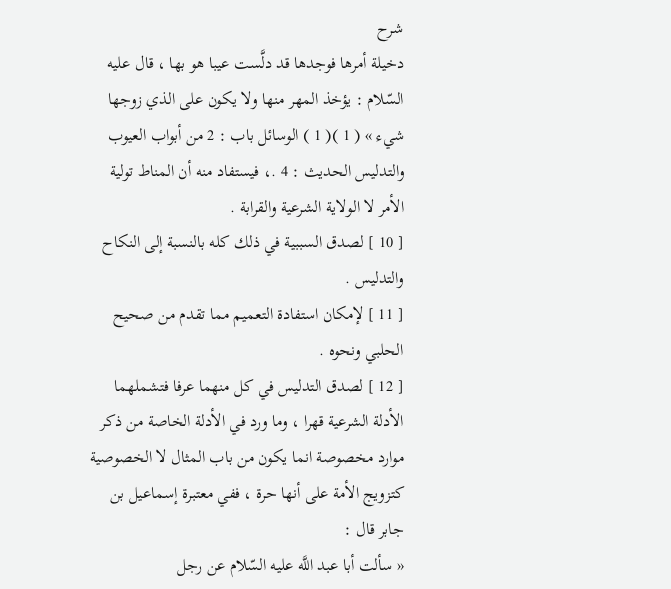شرح
دخيلة أمرها فوجدها قد دلَّست عيبا هو بها ، قال عليه السّلام : يؤخذ المهر منها ولا يكون على الذي زوجها شيء » ( 1 )( 1 ) الوسائل باب : 2 من أبواب العيوب والتدليس الحديث : 4 .، فيستفاد منه أن المناط تولية الأمر لا الولاية الشرعية والقرابة .
[ 10 ] لصدق السببية في ذلك كله بالنسبة إلى النكاح والتدليس .
[ 11 ] لإمكان استفادة التعميم مما تقدم من صحيح الحلبي ونحوه .
[ 12 ] لصدق التدليس في كل منهما عرفا فتشملهما الأدلة الشرعية قهرا ، وما ورد في الأدلة الخاصة من ذكر موارد مخصوصة انما يكون من باب المثال لا الخصوصية كتزويج الأمة على أنها حرة ، ففي معتبرة إسماعيل بن جابر قال :
« سألت أبا عبد اللَّه عليه السّلام عن رجل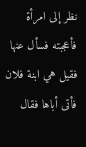نظر إلى امرأة فأعجبته فسأل عنها فقيل هي ابنة فلان فأتى أباها فقال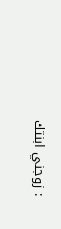: زوجني ابنتك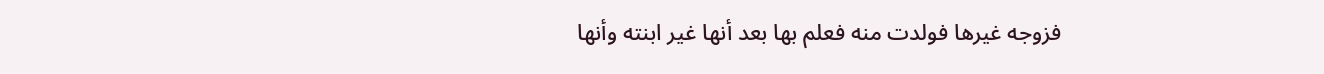فزوجه غيرها فولدت منه فعلم بها بعد أنها غير ابنته وأنها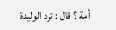أمة ؟ قال : ترد الوليدة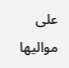على مواليها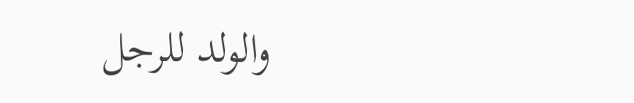والولد للرجل